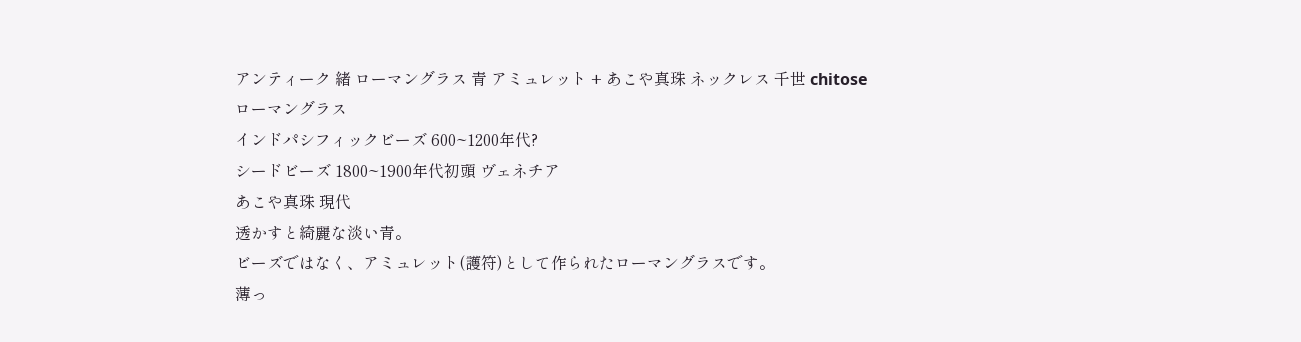アンティーク 緒 ローマングラス 青 アミュレット + あこや真珠 ネックレス 千世 chitose
ローマングラス
インドパシフィックビーズ 600~1200年代?
シードビーズ 1800~1900年代初頭 ヴェネチア
あこや真珠 現代
透かすと綺麗な淡い青。
ビーズではなく、アミュレット(護符)として作られたローマングラスです。
薄っ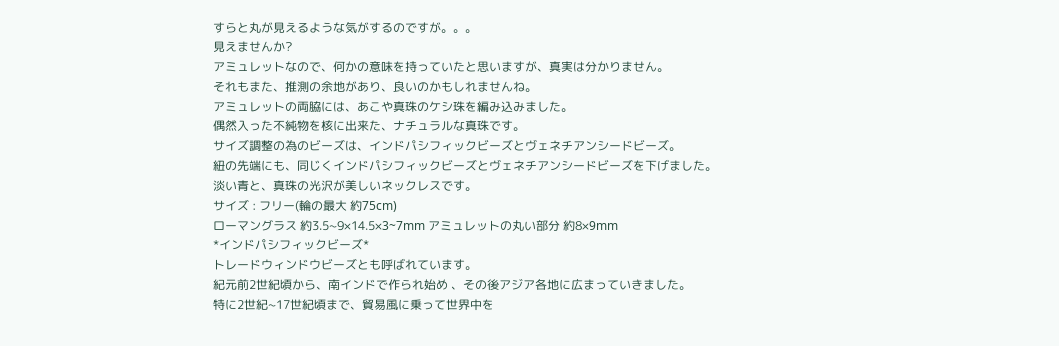すらと丸が見えるような気がするのですが。。。
見えませんか?
アミュレットなので、何かの意味を持っていたと思いますが、真実は分かりません。
それもまた、推測の余地があり、良いのかもしれませんね。
アミュレットの両脇には、あこや真珠のケシ珠を編み込みました。
偶然入った不純物を核に出来た、ナチュラルな真珠です。
サイズ調整の為のビーズは、インドパシフィックビーズとヴェネチアンシードビーズ。
紐の先端にも、同じくインドパシフィックビーズとヴェネチアンシードビーズを下げました。
淡い青と、真珠の光沢が美しいネックレスです。
サイズ : フリー(輪の最大 約75cm)
ローマングラス 約3.5~9×14.5×3~7mm アミュレットの丸い部分 約8×9mm
*インドパシフィックビーズ*
トレードウィンドウビーズとも呼ばれています。
紀元前2世紀頃から、南インドで作られ始め 、その後アジア各地に広まっていきました。
特に2世紀~17世紀頃まで、貿易風に乗って世界中を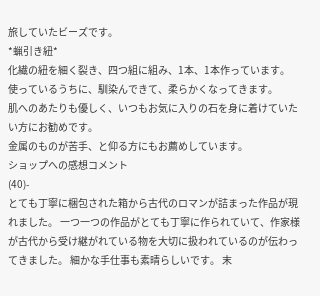旅していたビーズです。
*蝋引き紐*
化繊の紐を細く裂き、四つ組に組み、1本、1本作っています。
使っているうちに、馴染んできて、柔らかくなってきます。
肌へのあたりも優しく、いつもお気に入りの石を身に着けていたい方にお勧めです。
金属のものが苦手、と仰る方にもお薦めしています。
ショップへの感想コメント
(40)-
とても丁寧に梱包された箱から古代のロマンが詰まった作品が現れました。 一つ一つの作品がとても丁寧に作られていて、作家様が古代から受け継がれている物を大切に扱われているのが伝わってきました。 細かな手仕事も素晴らしいです。 末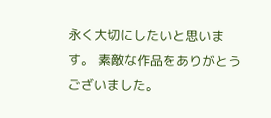永く大切にしたいと思います。 素敵な作品をありがとうございました。